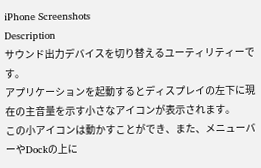iPhone Screenshots
Description
サウンド出力デバイスを切り替えるユーティリティーです。
アプリケーションを起動するとディスプレイの左下に現在の主音量を示す小さなアイコンが表示されます。
この小アイコンは動かすことができ、また、メニューバーやDockの上に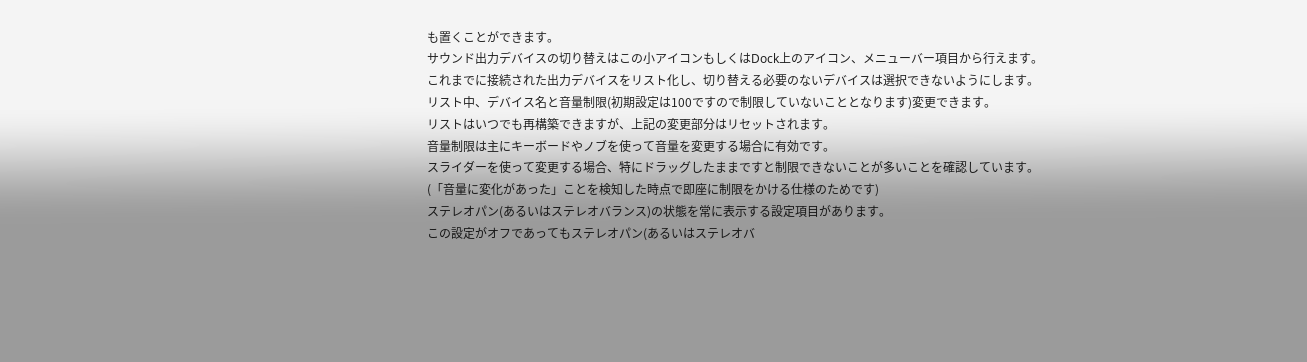も置くことができます。
サウンド出力デバイスの切り替えはこの小アイコンもしくはDock上のアイコン、メニューバー項目から行えます。
これまでに接続された出力デバイスをリスト化し、切り替える必要のないデバイスは選択できないようにします。
リスト中、デバイス名と音量制限(初期設定は100ですので制限していないこととなります)変更できます。
リストはいつでも再構築できますが、上記の変更部分はリセットされます。
音量制限は主にキーボードやノブを使って音量を変更する場合に有効です。
スライダーを使って変更する場合、特にドラッグしたままですと制限できないことが多いことを確認しています。
(「音量に変化があった」ことを検知した時点で即座に制限をかける仕様のためです)
ステレオパン(あるいはステレオバランス)の状態を常に表示する設定項目があります。
この設定がオフであってもステレオパン(あるいはステレオバ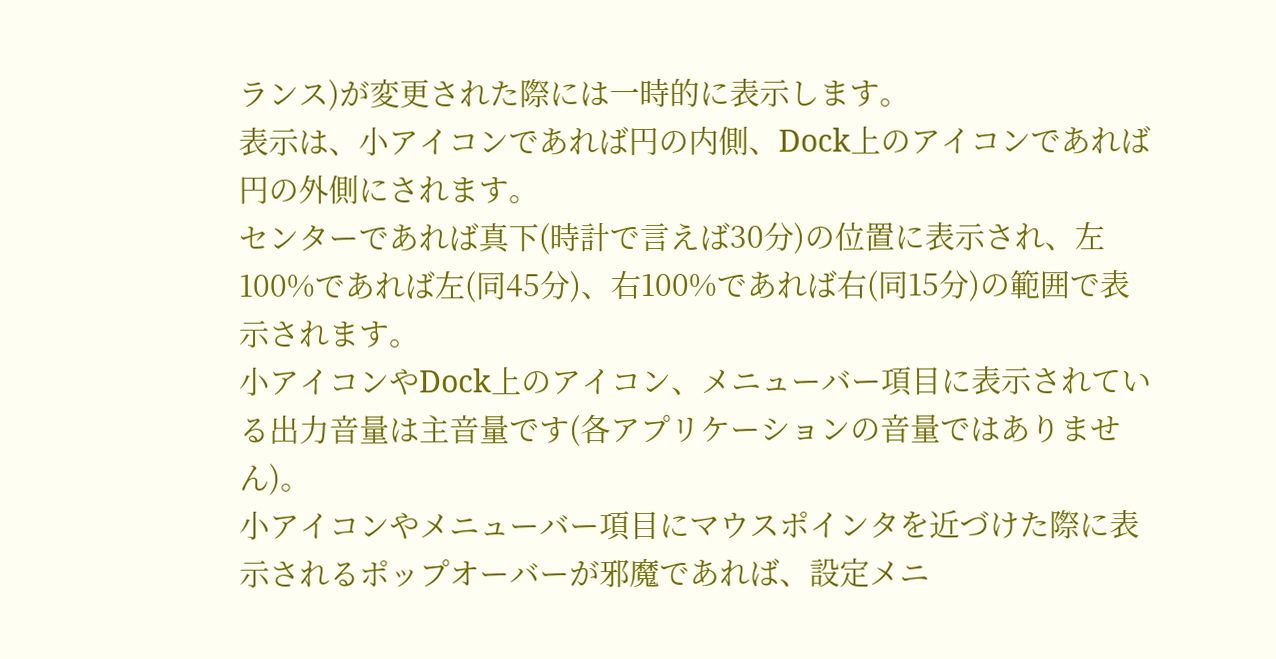ランス)が変更された際には一時的に表示します。
表示は、小アイコンであれば円の内側、Dock上のアイコンであれば円の外側にされます。
センターであれば真下(時計で言えば30分)の位置に表示され、左100%であれば左(同45分)、右100%であれば右(同15分)の範囲で表示されます。
小アイコンやDock上のアイコン、メニューバー項目に表示されている出力音量は主音量です(各アプリケーションの音量ではありません)。
小アイコンやメニューバー項目にマウスポインタを近づけた際に表示されるポップオーバーが邪魔であれば、設定メニ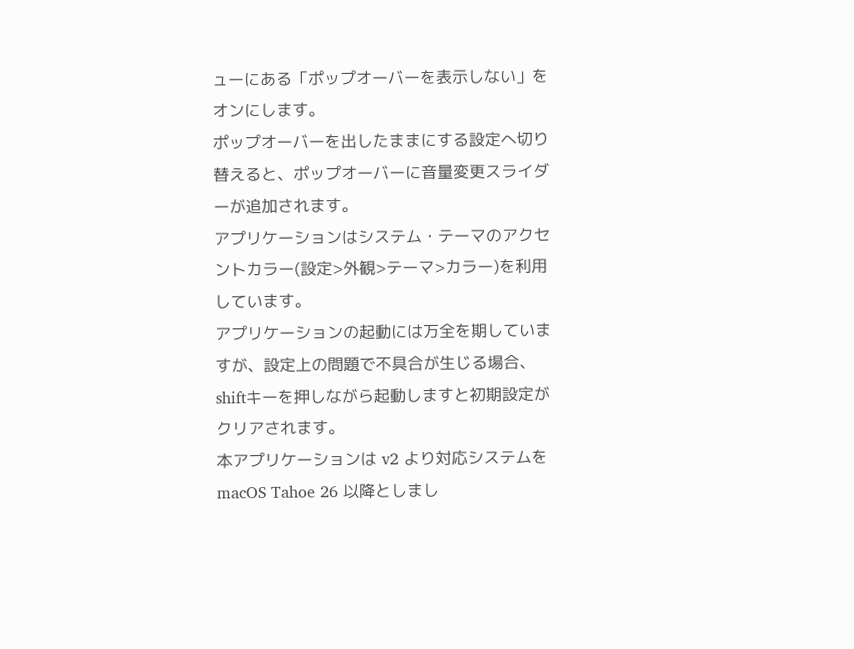ューにある「ポップオーバーを表示しない」をオンにします。
ポップオーバーを出したままにする設定へ切り替えると、ポップオーバーに音量変更スライダーが追加されます。
アプリケーションはシステム・テーマのアクセントカラー(設定>外観>テーマ>カラー)を利用しています。
アプリケーションの起動には万全を期していますが、設定上の問題で不具合が生じる場合、shiftキーを押しながら起動しますと初期設定がクリアされます。
本アプリケーションは v2 より対応システムを macOS Tahoe 26 以降としまし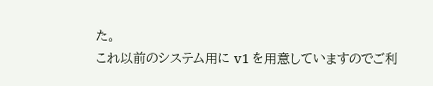た。
これ以前のシステム用に v1 を用意していますのでご利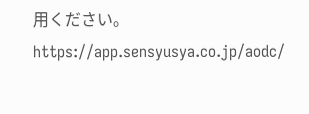用ください。
https://app.sensyusya.co.jp/aodc/